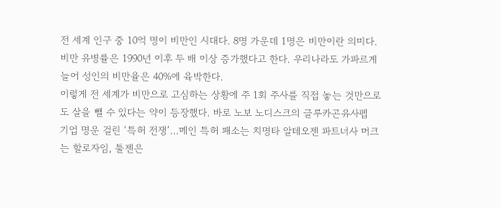전 세계 인구 중 10억 명이 비만인 시대다. 8명 가운데 1명은 비만이란 의미다. 비만 유병률은 1990년 이후 두 배 이상 증가했다고 한다. 우리나라도 가파르게 늘어 성인의 비만율은 40%에 육박한다.
이렇게 전 세계가 비만으로 고심하는 상황에 주 1회 주사를 직접 놓는 것만으로도 살을 뺄 수 있다는 약이 등장했다. 바로 노보 노디스크의 글루카곤유사펩
기업 명운 걸린 ‘특허 전쟁’…메인 특허 패소는 치명타 알테오젠 파트너사 머크는 할로자임, 툴젠은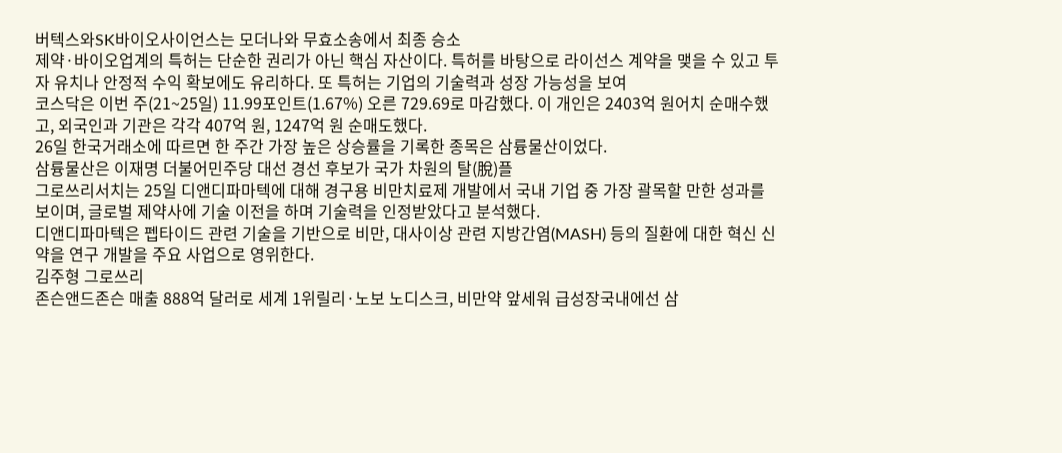버텍스와SK바이오사이언스는 모더나와 무효소송에서 최종 승소
제약·바이오업계의 특허는 단순한 권리가 아닌 핵심 자산이다. 특허를 바탕으로 라이선스 계약을 맺을 수 있고 투자 유치나 안정적 수익 확보에도 유리하다. 또 특허는 기업의 기술력과 성장 가능성을 보여
코스닥은 이번 주(21~25일) 11.99포인트(1.67%) 오른 729.69로 마감했다. 이 개인은 2403억 원어치 순매수했고, 외국인과 기관은 각각 407억 원, 1247억 원 순매도했다.
26일 한국거래소에 따르면 한 주간 가장 높은 상승률을 기록한 종목은 삼륭물산이었다.
삼륭물산은 이재명 더불어민주당 대선 경선 후보가 국가 차원의 탈(脫)플
그로쓰리서치는 25일 디앤디파마텍에 대해 경구용 비만치료제 개발에서 국내 기업 중 가장 괄목할 만한 성과를 보이며, 글로벌 제약사에 기술 이전을 하며 기술력을 인정받았다고 분석했다.
디앤디파마텍은 펩타이드 관련 기술을 기반으로 비만, 대사이상 관련 지방간염(MASH) 등의 질환에 대한 혁신 신약을 연구 개발을 주요 사업으로 영위한다.
김주형 그로쓰리
존슨앤드존슨 매출 888억 달러로 세계 1위릴리·노보 노디스크, 비만약 앞세워 급성장국내에선 삼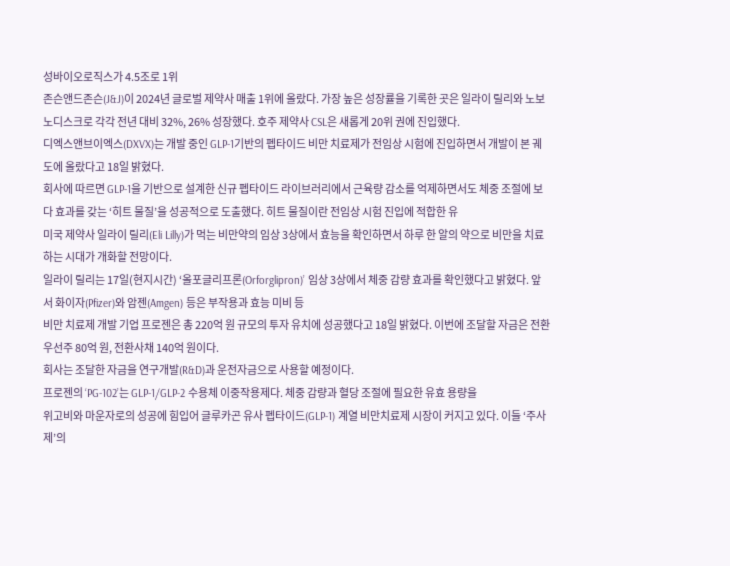성바이오로직스가 4.5조로 1위
존슨앤드존슨(J&J)이 2024년 글로벌 제약사 매출 1위에 올랐다. 가장 높은 성장률을 기록한 곳은 일라이 릴리와 노보 노디스크로 각각 전년 대비 32%, 26% 성장했다. 호주 제약사 CSL은 새롭게 20위 권에 진입했다.
디엑스앤브이엑스(DXVX)는 개발 중인 GLP-1기반의 펩타이드 비만 치료제가 전임상 시험에 진입하면서 개발이 본 궤도에 올랐다고 18일 밝혔다.
회사에 따르면 GLP-1을 기반으로 설계한 신규 펩타이드 라이브러리에서 근육량 감소를 억제하면서도 체중 조절에 보다 효과를 갖는 ‘히트 물질’을 성공적으로 도출했다. 히트 물질이란 전임상 시험 진입에 적합한 유
미국 제약사 일라이 릴리(Eli Lilly)가 먹는 비만약의 임상 3상에서 효능을 확인하면서 하루 한 알의 약으로 비만을 치료하는 시대가 개화할 전망이다.
일라이 릴리는 17일(현지시간) ‘올포글리프론(Orforglipron)’ 임상 3상에서 체중 감량 효과를 확인했다고 밝혔다. 앞서 화이자(Pfizer)와 암젠(Amgen) 등은 부작용과 효능 미비 등
비만 치료제 개발 기업 프로젠은 총 220억 원 규모의 투자 유치에 성공했다고 18일 밝혔다. 이번에 조달할 자금은 전환우선주 80억 원, 전환사채 140억 원이다.
회사는 조달한 자금을 연구개발(R&D)과 운전자금으로 사용할 예정이다.
프로젠의 ‘PG-102’는 GLP-1/GLP-2 수용체 이중작용제다. 체중 감량과 혈당 조절에 필요한 유효 용량을
위고비와 마운자로의 성공에 힘입어 글루카곤 유사 펩타이드(GLP-1) 계열 비만치료제 시장이 커지고 있다. 이들 ‘주사제’의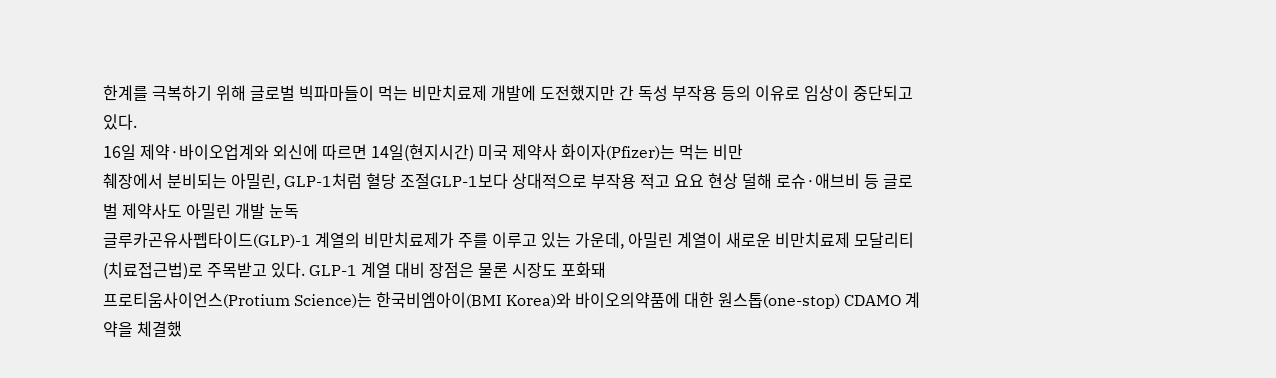한계를 극복하기 위해 글로벌 빅파마들이 먹는 비만치료제 개발에 도전했지만 간 독성 부작용 등의 이유로 임상이 중단되고 있다.
16일 제약·바이오업계와 외신에 따르면 14일(현지시간) 미국 제약사 화이자(Pfizer)는 먹는 비만
췌장에서 분비되는 아밀린, GLP-1처럼 혈당 조절GLP-1보다 상대적으로 부작용 적고 요요 현상 덜해 로슈·애브비 등 글로벌 제약사도 아밀린 개발 눈독
글루카곤유사펩타이드(GLP)-1 계열의 비만치료제가 주를 이루고 있는 가운데, 아밀린 계열이 새로운 비만치료제 모달리티(치료접근법)로 주목받고 있다. GLP-1 계열 대비 장점은 물론 시장도 포화돼
프로티움사이언스(Protium Science)는 한국비엠아이(BMI Korea)와 바이오의약품에 대한 원스톱(one-stop) CDAMO 계약을 체결했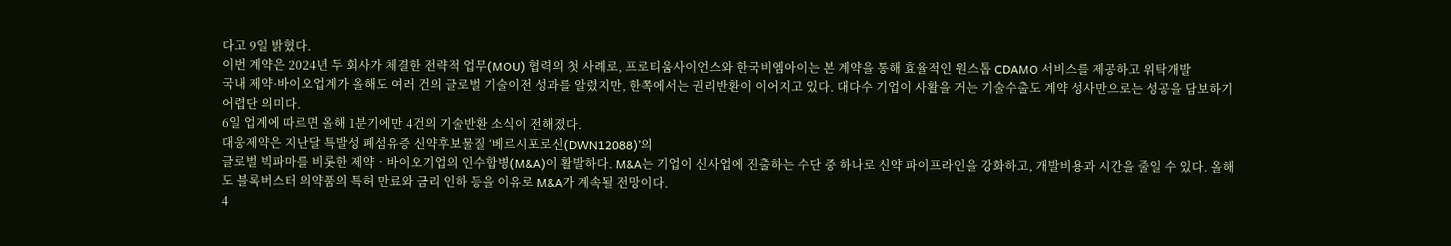다고 9일 밝혔다.
이번 계약은 2024년 두 회사가 체결한 전략적 업무(MOU) 협력의 첫 사례로, 프로티움사이언스와 한국비엠아이는 본 계약을 통해 효율적인 원스톱 CDAMO 서비스를 제공하고 위탁개발
국내 제약·바이오업계가 올해도 여러 건의 글로벌 기술이전 성과를 알렸지만, 한쪽에서는 권리반환이 이어지고 있다. 대다수 기업이 사활을 거는 기술수출도 계약 성사만으로는 성공을 담보하기 어렵단 의미다.
6일 업계에 따르면 올해 1분기에만 4건의 기술반환 소식이 전해졌다.
대웅제약은 지난달 특발성 폐섬유증 신약후보물질 ‘베르시포로신(DWN12088)’의
글로벌 빅파마를 비롯한 제약‧바이오기업의 인수합병(M&A)이 활발하다. M&A는 기업이 신사업에 진출하는 수단 중 하나로 신약 파이프라인을 강화하고, 개발비용과 시간을 줄일 수 있다. 올해도 블록버스터 의약품의 특허 만료와 금리 인하 등을 이유로 M&A가 계속될 전망이다.
4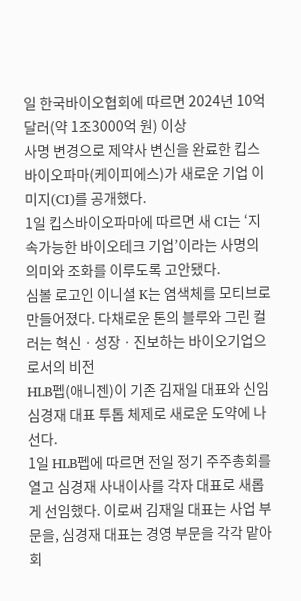일 한국바이오협회에 따르면 2024년 10억 달러(약 1조3000억 원) 이상
사명 변경으로 제약사 변신을 완료한 킵스바이오파마(케이피에스)가 새로운 기업 이미지(CI)를 공개했다.
1일 킵스바이오파마에 따르면 새 CI는 ‘지속가능한 바이오테크 기업’이라는 사명의 의미와 조화를 이루도록 고안됐다.
심볼 로고인 이니셜 K는 염색체를 모티브로 만들어졌다. 다채로운 톤의 블루와 그린 컬러는 혁신ㆍ성장ㆍ진보하는 바이오기업으로서의 비전
HLB펩(애니젠)이 기존 김재일 대표와 신임 심경재 대표 투톱 체제로 새로운 도약에 나선다.
1일 HLB펩에 따르면 전일 정기 주주총회를 열고 심경재 사내이사를 각자 대표로 새롭게 선임했다. 이로써 김재일 대표는 사업 부문을, 심경재 대표는 경영 부문을 각각 맡아 회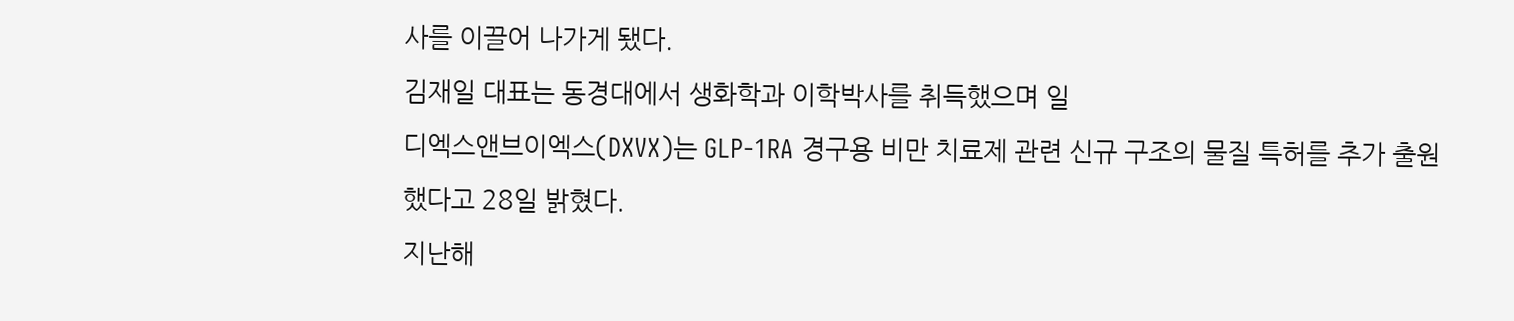사를 이끌어 나가게 됐다.
김재일 대표는 동경대에서 생화학과 이학박사를 취득했으며 일
디엑스앤브이엑스(DXVX)는 GLP-1RA 경구용 비만 치료제 관련 신규 구조의 물질 특허를 추가 출원했다고 28일 밝혔다.
지난해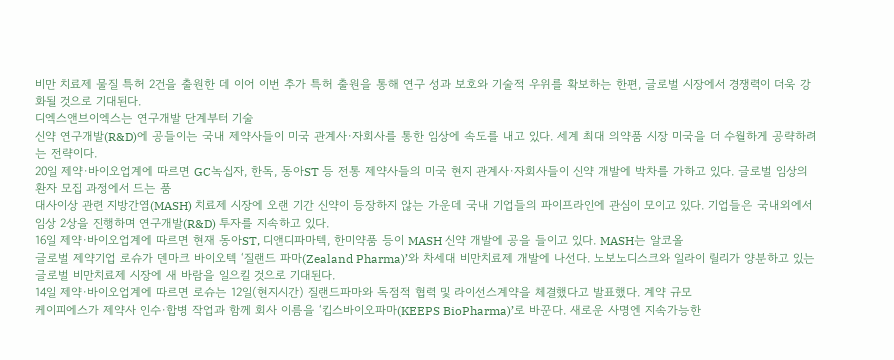비만 치료제 물질 특허 2건을 출원한 데 이어 이번 추가 특허 출원을 통해 연구 성과 보호와 기술적 우위를 확보하는 한편, 글로벌 시장에서 경쟁력이 더욱 강화될 것으로 기대된다.
디엑스앤브이엑스는 연구개발 단계부터 기술
신약 연구개발(R&D)에 공들이는 국내 제약사들이 미국 관계사·자회사를 통한 임상에 속도를 내고 있다. 세계 최대 의약품 시장 미국을 더 수월하게 공략하려는 전략이다.
20일 제약·바이오업계에 따르면 GC녹십자, 한독, 동아ST 등 전통 제약사들의 미국 현지 관계사·자회사들이 신약 개발에 박차를 가하고 있다. 글로벌 임상의 환자 모집 과정에서 드는 품
대사이상 관련 지방간염(MASH) 치료제 시장에 오랜 기간 신약이 등장하지 않는 가운데 국내 기업들의 파이프라인에 관심이 모이고 있다. 기업들은 국내외에서 임상 2상을 진행하며 연구개발(R&D) 투자를 지속하고 있다.
16일 제약·바이오업계에 따르면 현재 동아ST, 디앤디파마텍, 한미약품 등이 MASH 신약 개발에 공을 들이고 있다. MASH는 알코올
글로벌 제약기업 로슈가 덴마크 바이오텍 ‘질랜드 파마(Zealand Pharma)’와 차세대 비만치료제 개발에 나선다. 노보노디스크와 일라이 릴리가 양분하고 있는 글로벌 비만치료제 시장에 새 바람을 일으킬 것으로 기대된다.
14일 제약·바이오업계에 따르면 로슈는 12일(현지시간) 질랜드파마와 독점적 협력 및 라이선스계약을 체결했다고 발표했다. 계약 규모
케이피에스가 제약사 인수·합병 작업과 함께 회사 이름을 ‘킵스바이오파마(KEEPS BioPharma)’로 바꾼다. 새로운 사명엔 지속가능한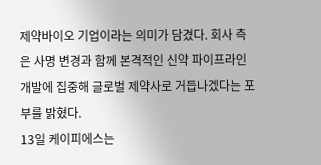제약바이오 기업이라는 의미가 담겼다. 회사 측은 사명 변경과 함께 본격적인 신약 파이프라인 개발에 집중해 글로벌 제약사로 거듭나겠다는 포부를 밝혔다.
13일 케이피에스는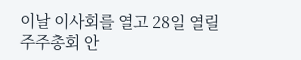이날 이사회를 열고 28일 열릴 주주총회 안